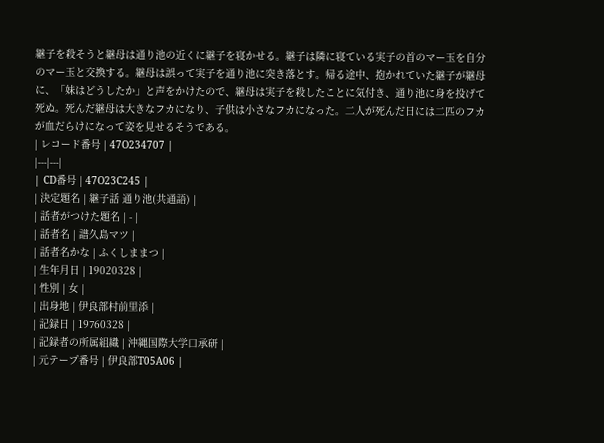継子を殺そうと継母は通り池の近くに継子を寝かせる。継子は隣に寝ている実子の首のマー玉を自分のマー玉と交換する。継母は誤って実子を通り池に突き落とす。帰る途中、抱かれていた継子が継母に、「妹はどうしたか」と声をかけたので、継母は実子を殺したことに気付き、通り池に身を投げて死ぬ。死んだ継母は大きなフカになり、子供は小さなフカになった。二人が死んだ日には二匹のフカが血だらけになって姿を見せるそうである。
| レコード番号 | 47O234707 |
|---|---|
| CD番号 | 47O23C245 |
| 決定題名 | 継子話 通り池(共通語) |
| 話者がつけた題名 | - |
| 話者名 | 譜久島マツ |
| 話者名かな | ふくしままつ |
| 生年月日 | 19020328 |
| 性別 | 女 |
| 出身地 | 伊良部村前里添 |
| 記録日 | 19760328 |
| 記録者の所属組織 | 沖縄国際大学口承研 |
| 元テープ番号 | 伊良部T05A06 |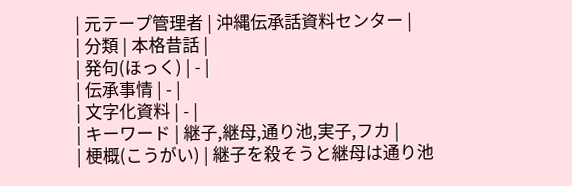| 元テープ管理者 | 沖縄伝承話資料センター |
| 分類 | 本格昔話 |
| 発句(ほっく) | - |
| 伝承事情 | - |
| 文字化資料 | - |
| キーワード | 継子,継母,通り池,実子,フカ |
| 梗概(こうがい) | 継子を殺そうと継母は通り池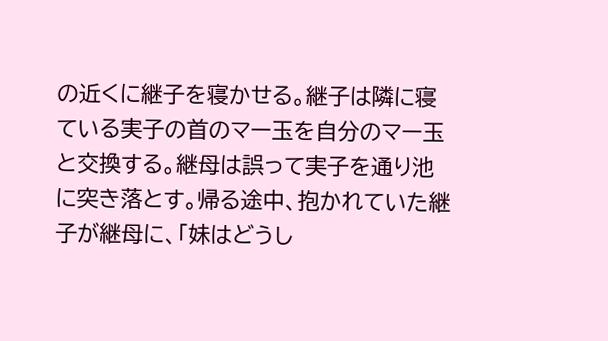の近くに継子を寝かせる。継子は隣に寝ている実子の首のマー玉を自分のマー玉と交換する。継母は誤って実子を通り池に突き落とす。帰る途中、抱かれていた継子が継母に、「妹はどうし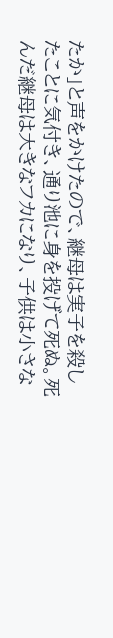たか」と声をかけたので、継母は実子を殺したことに気付き、通り池に身を投げて死ぬ。死んだ継母は大きなフカになり、子供は小さな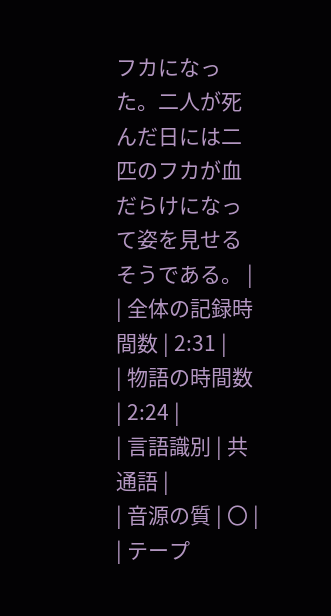フカになった。二人が死んだ日には二匹のフカが血だらけになって姿を見せるそうである。 |
| 全体の記録時間数 | 2:31 |
| 物語の時間数 | 2:24 |
| 言語識別 | 共通語 |
| 音源の質 | 〇 |
| テープ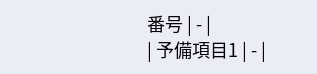番号 | - |
| 予備項目1 | - |